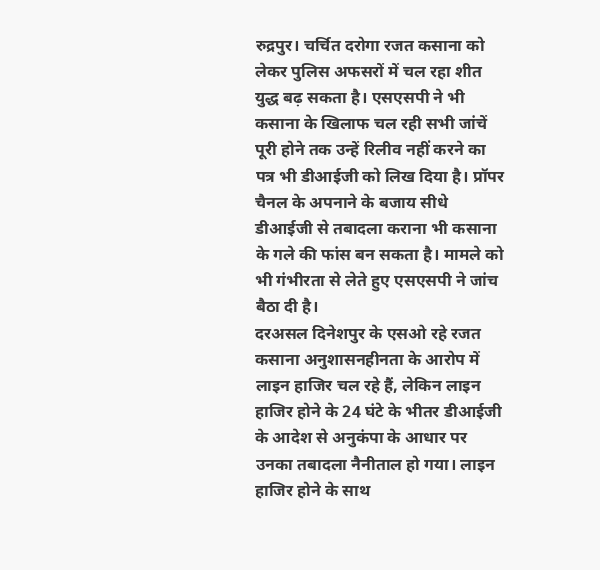रुद्रपुर। चर्चित दरोगा रजत कसाना को लेकर पुलिस अफसरों में चल रहा शीत युद्ध बढ़ सकता है। एसएसपी ने भी कसाना के खिलाफ चल रही सभी जांचें पूरी होने तक उन्हें रिलीव नहीं करने का पत्र भी डीआईजी को लिख दिया है। प्रॉपर चैनल के अपनाने के बजाय सीधे डीआईजी से तबादला कराना भी कसाना के गले की फांस बन सकता है। मामले को भी गंभीरता से लेते हुए एसएसपी ने जांच बैठा दी है।
दरअसल दिनेशपुर के एसओ रहे रजत कसाना अनुशासनहीनता के आरोप में लाइन हाजिर चल रहे हैं, लेकिन लाइन हाजिर होने के 24 घंटे के भीतर डीआईजी के आदेश से अनुकंपा के आधार पर उनका तबादला नैनीताल हो गया। लाइन हाजिर होने के साथ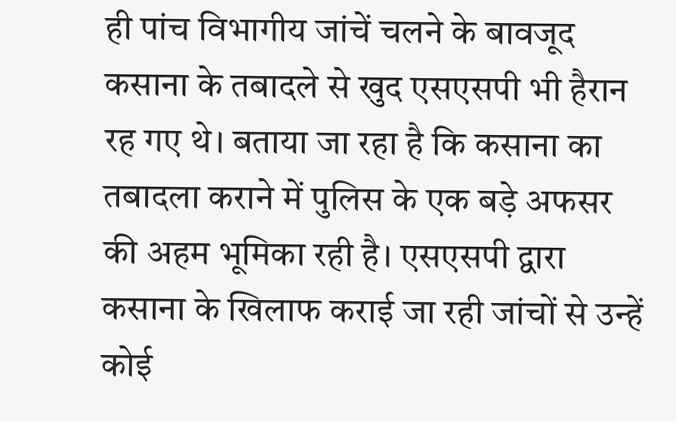ही पांच विभागीय जांचें चलने के बावजूद कसाना के तबादले से खुद एसएसपी भी हैरान रह गए थे। बताया जा रहा है कि कसाना का तबादला कराने में पुलिस के एक बड़े अफसर की अहम भूमिका रही है। एसएसपी द्वारा कसाना के खिलाफ कराई जा रही जांचों से उन्हें कोई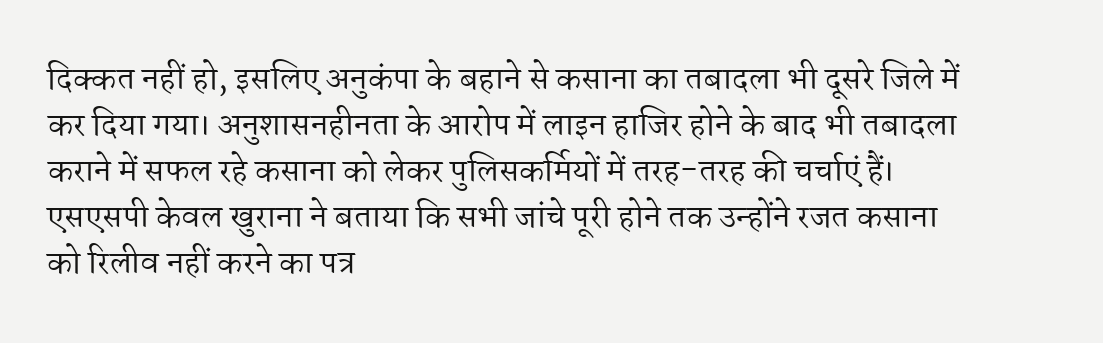दिक्कत नहीं हो, इसलिए अनुकंपा के बहाने से कसाना का तबादला भी दूसरे जिले में कर दिया गया। अनुशासनहीनता के आरोप में लाइन हाजिर होने के बाद भी तबादला कराने में सफल रहे कसाना को लेकर पुलिसकर्मियों में तरह-तरह की चर्चाएं हैं।
एसएसपी केवल खुराना ने बताया कि सभी जांचे पूरी होने तक उन्होंने रजत कसाना को रिलीव नहीं करने का पत्र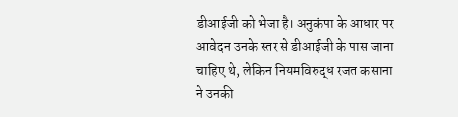डीआईजी को भेजा है। अनुकंपा के आधार पर आवेदन उनके स्तर से डीआईजी के पास जाना चाहिए थे, लेकिन नियमविरुद्ध रजत कसाना ने उनकी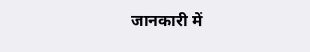जानकारी में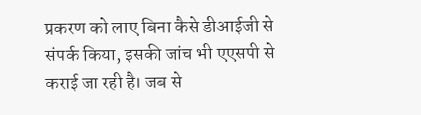प्रकरण को लाए बिना कैसे डीआईजी से संपर्क किया, इसकी जांच भी एएसपी से कराई जा रही है। जब से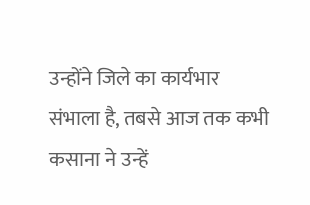उन्होंने जिले का कार्यभार संभाला है, तबसे आज तक कभी कसाना ने उन्हें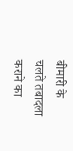बीमारी के चलते तबादला कराने का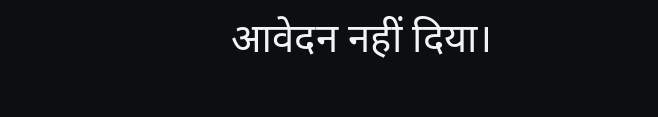आवेदन नहीं दिया।